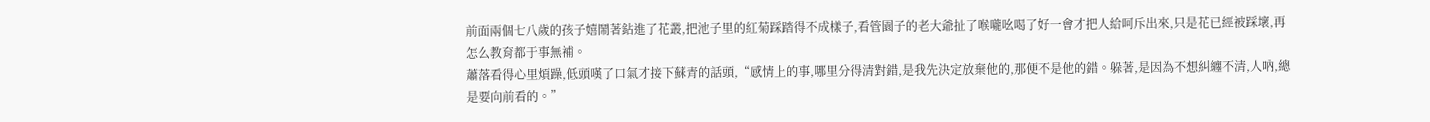前面兩個七八歲的孩子嬉鬧著鉆進了花叢,把池子里的紅菊踩踏得不成樣子,看管園子的老大爺扯了喉嚨吆喝了好一會才把人給呵斥出來,只是花已經被踩壞,再怎么教育都于事無補。
蕭落看得心里煩躁,低頭嘆了口氣才接下蘇青的話頭,“感情上的事,哪里分得清對錯,是我先決定放棄他的,那便不是他的錯。躲著,是因為不想糾纏不清,人吶,總是要向前看的。”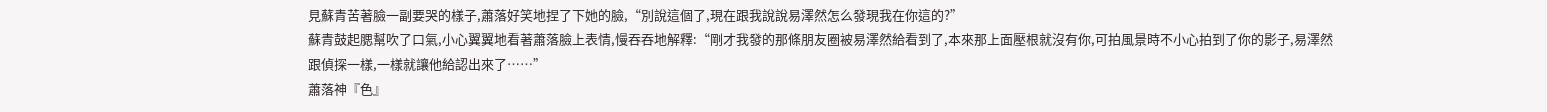見蘇青苦著臉一副要哭的樣子,蕭落好笑地捏了下她的臉,“別說這個了,現在跟我說說易澤然怎么發現我在你這的?”
蘇青鼓起腮幫吹了口氣,小心翼翼地看著蕭落臉上表情,慢吞吞地解釋:“剛才我發的那條朋友圈被易澤然給看到了,本來那上面壓根就沒有你,可拍風景時不小心拍到了你的影子,易澤然跟偵探一樣,一樣就讓他給認出來了……”
蕭落神『色』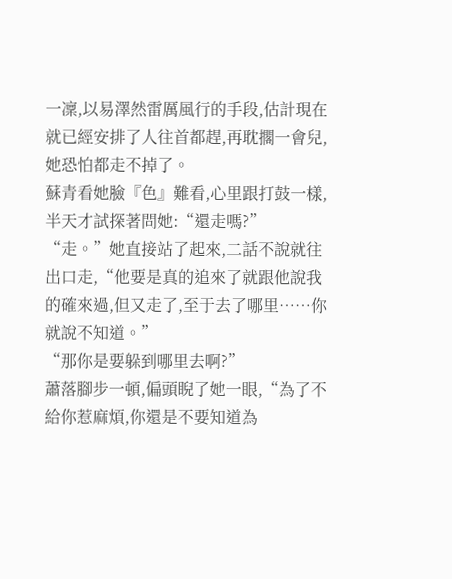一凜,以易澤然雷厲風行的手段,估計現在就已經安排了人往首都趕,再耽擱一會兒,她恐怕都走不掉了。
蘇青看她臉『色』難看,心里跟打鼓一樣,半天才試探著問她:“還走嗎?”
“走。”她直接站了起來,二話不說就往出口走,“他要是真的追來了就跟他說我的確來過,但又走了,至于去了哪里……你就說不知道。”
“那你是要躲到哪里去啊?”
蕭落腳步一頓,偏頭睨了她一眼,“為了不給你惹麻煩,你還是不要知道為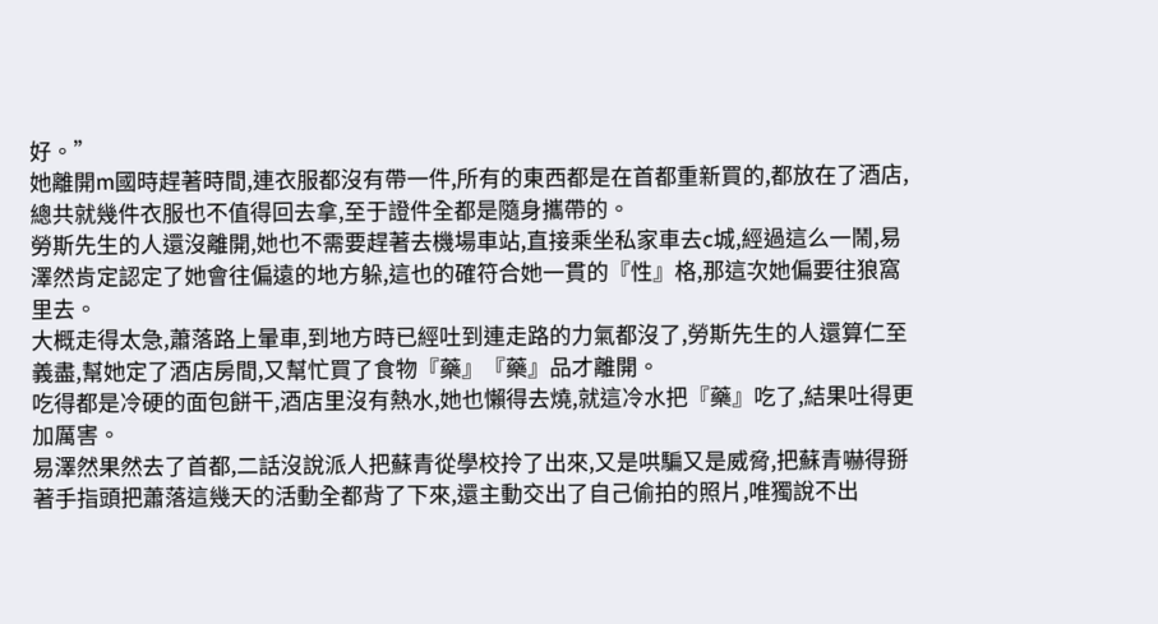好。”
她離開m國時趕著時間,連衣服都沒有帶一件,所有的東西都是在首都重新買的,都放在了酒店,總共就幾件衣服也不值得回去拿,至于證件全都是隨身攜帶的。
勞斯先生的人還沒離開,她也不需要趕著去機場車站,直接乘坐私家車去c城,經過這么一鬧,易澤然肯定認定了她會往偏遠的地方躲,這也的確符合她一貫的『性』格,那這次她偏要往狼窩里去。
大概走得太急,蕭落路上暈車,到地方時已經吐到連走路的力氣都沒了,勞斯先生的人還算仁至義盡,幫她定了酒店房間,又幫忙買了食物『藥』『藥』品才離開。
吃得都是冷硬的面包餅干,酒店里沒有熱水,她也懶得去燒,就這冷水把『藥』吃了,結果吐得更加厲害。
易澤然果然去了首都,二話沒說派人把蘇青從學校拎了出來,又是哄騙又是威脅,把蘇青嚇得掰著手指頭把蕭落這幾天的活動全都背了下來,還主動交出了自己偷拍的照片,唯獨說不出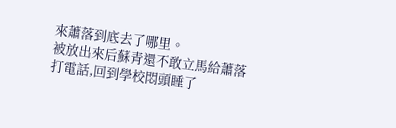來蕭落到底去了哪里。
被放出來后蘇青還不敢立馬給蕭落打電話,回到學校悶頭睡了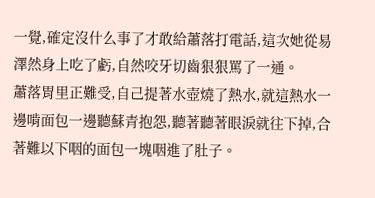一覺,確定沒什么事了才敢給蕭落打電話,這次她從易澤然身上吃了虧,自然咬牙切齒狠狠罵了一通。
蕭落胃里正難受,自己提著水壺燒了熱水,就這熱水一邊啃面包一邊聽蘇青抱怨,聽著聽著眼淚就往下掉,合著難以下咽的面包一塊咽進了肚子。